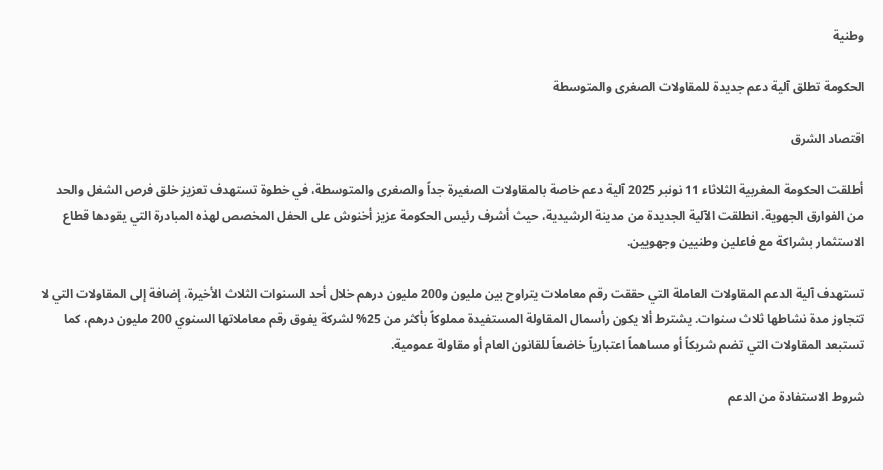وطنية

الحكومة تطلق آلية دعم جديدة للمقاولات الصغرى والمتوسطة

اقتصاد الشرق

أطلقت الحكومة المغربية الثلاثاء 11 نونبر 2025 آلية دعم خاصة بالمقاولات الصغيرة جداً والصغرى والمتوسطة، في خطوة تستهدف تعزيز خلق فرص الشغل والحد من الفوارق الجهوية. انطلقت الآلية الجديدة من مدينة الرشيدية، حيث أشرف رئيس الحكومة عزيز أخنوش على الحفل المخصص لهذه المبادرة التي يقودها قطاع الاستثمار بشراكة مع فاعلين وطنيين وجهويين.

تستهدف آلية الدعم المقاولات العاملة التي حققت رقم معاملات يتراوح بين مليون و200 مليون درهم خلال أحد السنوات الثلاث الأخيرة، إضافة إلى المقاولات التي لا تتجاوز مدة نشاطها ثلاث سنوات. يشترط ألا يكون رأسمال المقاولة المستفيدة مملوكاً بأكثر من 25% لشركة يفوق رقم معاملاتها السنوي 200 مليون درهم، كما تستبعد المقاولات التي تضم شريكاً أو مساهماً اعتبارياً خاضعاً للقانون العام أو مقاولة عمومية.

شروط الاستفادة من الدعم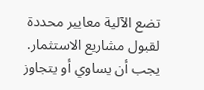تضع الآلية معايير محددة لقبول مشاريع الاستثمار. يجب أن يساوي أو يتجاوز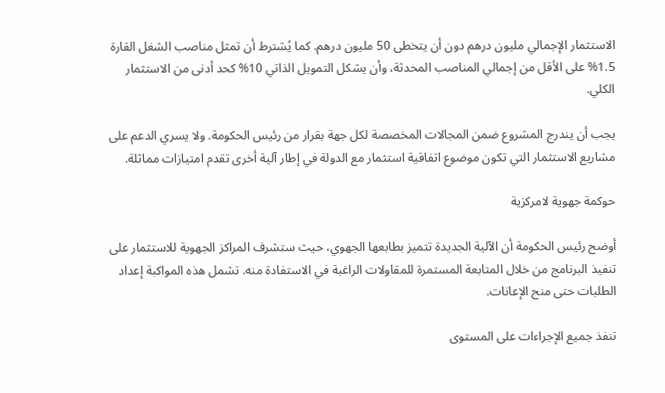الاستثمار الإجمالي مليون درهم دون أن يتخطى 50 مليون درهم. كما يُشترط أن تمثل مناصب الشغل القارة 1.5% على الأقل من إجمالي المناصب المحدثة، وأن يشكل التمويل الذاتي 10% كحد أدنى من الاستثمار الكلي.

يجب أن يندرج المشروع ضمن المجالات المخصصة لكل جهة بقرار من رئيس الحكومة. ولا يسري الدعم على مشاريع الاستثمار التي تكون موضوع اتفاقية استثمار مع الدولة في إطار آلية أخرى تقدم امتيازات مماثلة.

حوكمة جهوية لامركزية

أوضح رئيس الحكومة أن الآلية الجديدة تتميز بطابعها الجهوي، حيث ستشرف المراكز الجهوية للاستثمار على تنفيذ البرنامج من خلال المتابعة المستمرة للمقاولات الراغبة في الاستفادة منه. تشمل هذه المواكبة إعداد الطلبات حتى منح الإعانات.

تنفذ جميع الإجراءات على المستوى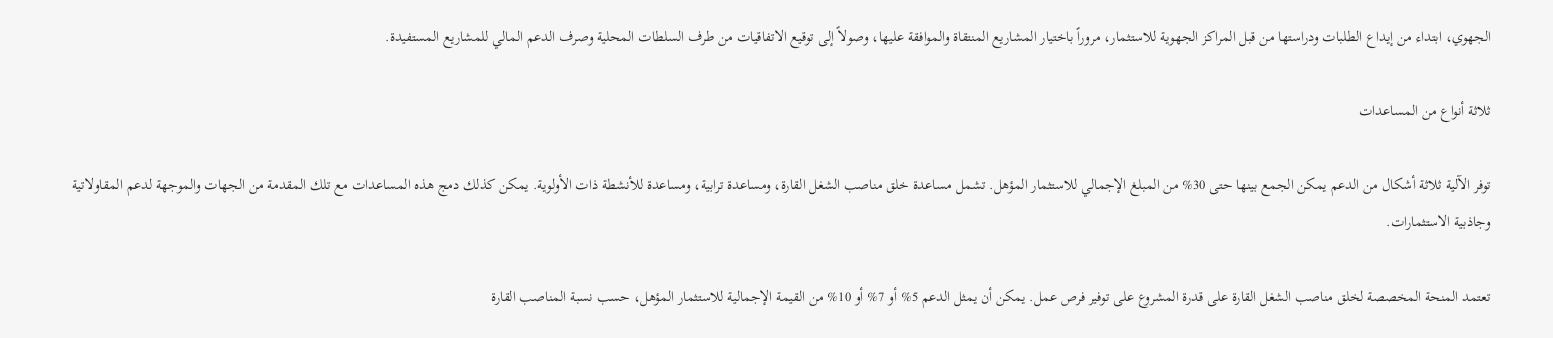الجهوي، ابتداء من إيداع الطلبات ودراستها من قبل المراكز الجهوية للاستثمار، مروراً باختيار المشاريع المنتقاة والموافقة عليها، وصولاً إلى توقيع الاتفاقيات من طرف السلطات المحلية وصرف الدعم المالي للمشاريع المستفيدة.

ثلاثة أنواع من المساعدات

توفر الآلية ثلاثة أشكال من الدعم يمكن الجمع بينها حتى 30% من المبلغ الإجمالي للاستثمار المؤهل. تشمل مساعدة خلق مناصب الشغل القارة، ومساعدة ترابية، ومساعدة للأنشطة ذات الأولوية. يمكن كذلك دمج هذه المساعدات مع تلك المقدمة من الجهات والموجهة لدعم المقاولاتية وجاذبية الاستثمارات.

تعتمد المنحة المخصصة لخلق مناصب الشغل القارة على قدرة المشروع على توفير فرص عمل. يمكن أن يمثل الدعم 5% أو 7% أو 10% من القيمة الإجمالية للاستثمار المؤهل، حسب نسبة المناصب القارة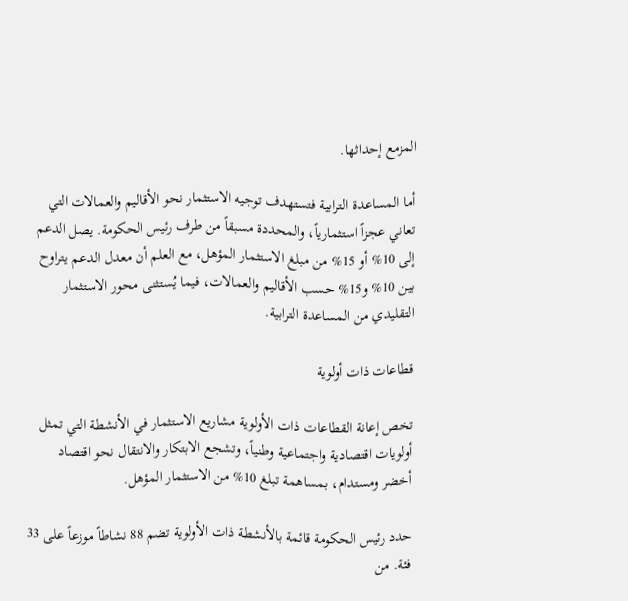المزمع إحداثها.

أما المساعدة الترابية فتستهدف توجيه الاستثمار نحو الأقاليم والعمالات التي تعاني عجزاً استثمارياً، والمحددة مسبقاً من طرف رئيس الحكومة. يصل الدعم إلى 10% أو 15% من مبلغ الاستثمار المؤهل، مع العلم أن معدل الدعم يتراوح بين 10% و15% حسب الأقاليم والعمالات، فيما يُستثنى محور الاستثمار التقليدي من المساعدة الترابية.

قطاعات ذات أولوية

تخص إعانة القطاعات ذات الأولوية مشاريع الاستثمار في الأنشطة التي تمثل أولويات اقتصادية واجتماعية وطنياً، وتشجع الابتكار والانتقال نحو اقتصاد أخضر ومستدام، بمساهمة تبلغ 10% من الاستثمار المؤهل.

حدد رئيس الحكومة قائمة بالأنشطة ذات الأولوية تضم 88 نشاطاً موزعاً على 33 فئة. من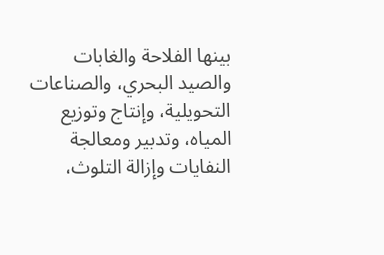بينها الفلاحة والغابات والصيد البحري، والصناعات التحويلية، وإنتاج وتوزيع المياه، وتدبير ومعالجة النفايات وإزالة التلوث،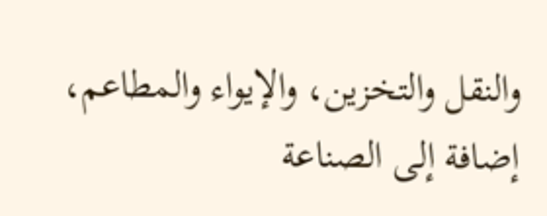والنقل والتخزين، والإيواء والمطاعم، إضافة إلى الصناعة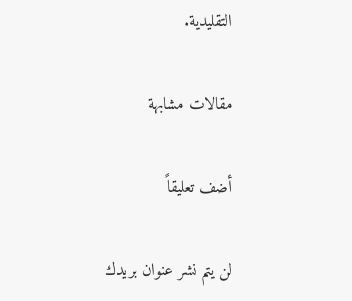التقليدية.

مقالات مشابهة

أضف تعليقاً

لن يتم نشر عنوان بريدك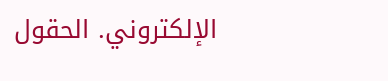الإلكتروني. الحقول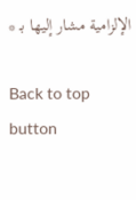الإلزامية مشار إليها بـ *

Back to top button